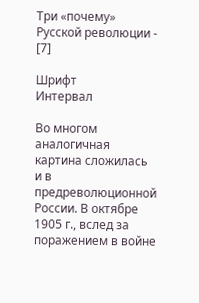Три «почему» Русской революции - [7]

Шрифт
Интервал

Во многом аналогичная картина сложилась и в предреволюционной России. В октябре 1905 г., вслед за поражением в войне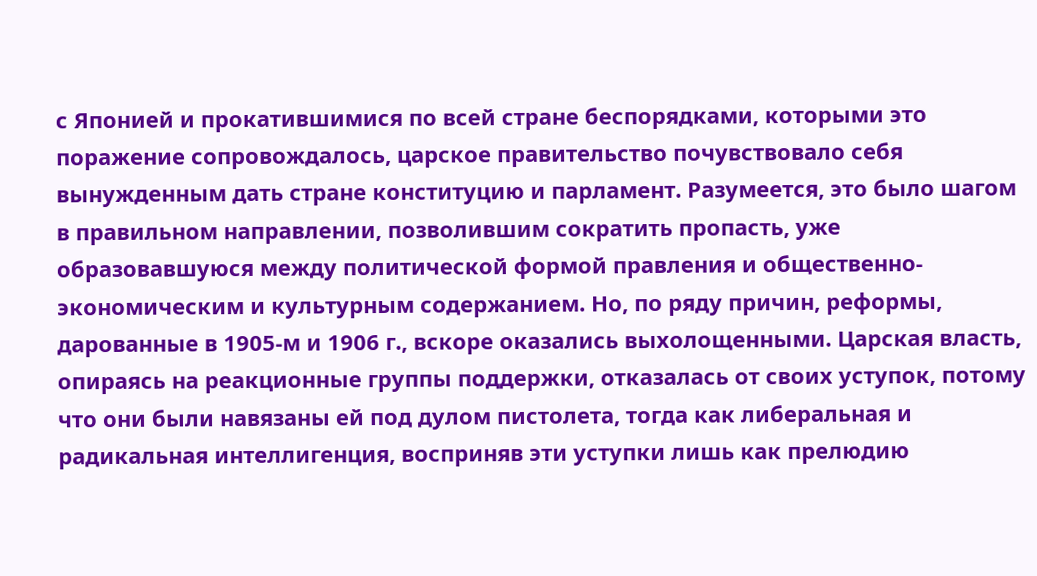с Японией и прокатившимися по всей стране беспорядками, которыми это поражение сопровождалось, царское правительство почувствовало себя вынужденным дать стране конституцию и парламент. Разумеется, это было шагом в правильном направлении, позволившим сократить пропасть, уже образовавшуюся между политической формой правления и общественно-экономическим и культурным содержанием. Но, по ряду причин, реформы, дарованные в 1905-м и 1906 г., вскоре оказались выхолощенными. Царская власть, опираясь на реакционные группы поддержки, отказалась от своих уступок, потому что они были навязаны ей под дулом пистолета, тогда как либеральная и радикальная интеллигенция, восприняв эти уступки лишь как прелюдию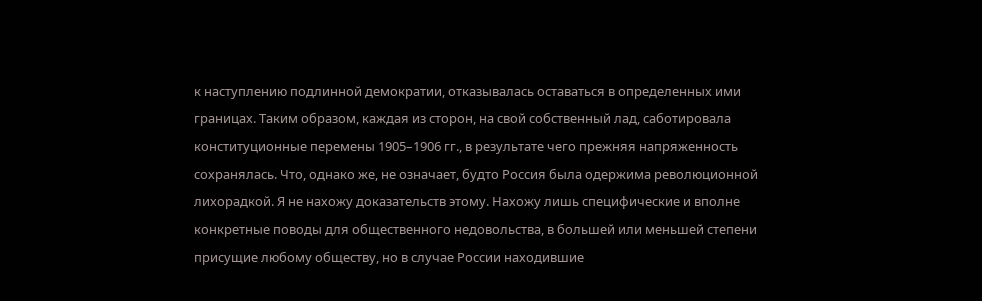к наступлению подлинной демократии, отказывалась оставаться в определенных ими границах. Таким образом, каждая из сторон, на свой собственный лад, саботировала конституционные перемены 1905–1906 гг., в результате чего прежняя напряженность сохранялась. Что, однако же, не означает, будто Россия была одержима революционной лихорадкой. Я не нахожу доказательств этому. Нахожу лишь специфические и вполне конкретные поводы для общественного недовольства, в большей или меньшей степени присущие любому обществу, но в случае России находившие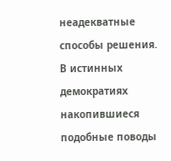неадекватные способы решения. В истинных демократиях накопившиеся подобные поводы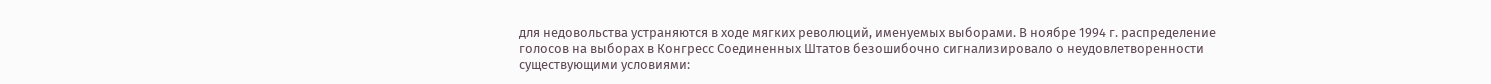для недовольства устраняются в ходе мягких революций, именуемых выборами. В ноябре 1994 г. распределение голосов на выборах в Конгресс Соединенных Штатов безошибочно сигнализировало о неудовлетворенности существующими условиями: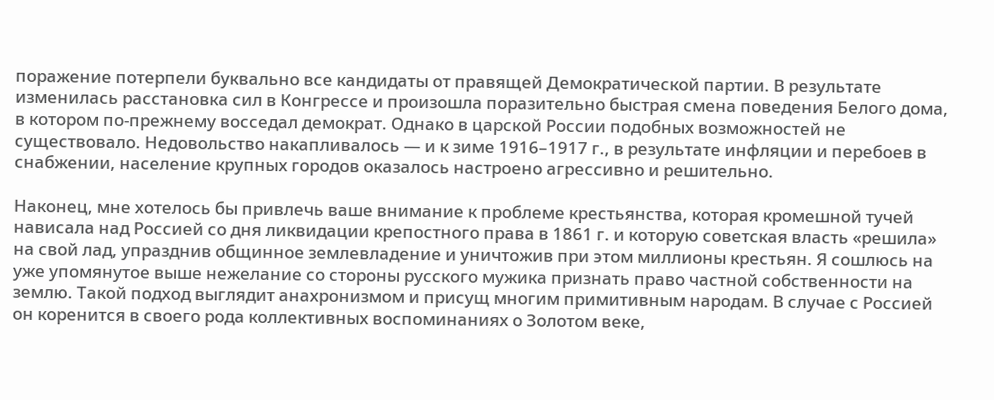поражение потерпели буквально все кандидаты от правящей Демократической партии. В результате изменилась расстановка сил в Конгрессе и произошла поразительно быстрая смена поведения Белого дома, в котором по-прежнему восседал демократ. Однако в царской России подобных возможностей не существовало. Недовольство накапливалось — и к зиме 1916–1917 г., в результате инфляции и перебоев в снабжении, население крупных городов оказалось настроено агрессивно и решительно.

Наконец, мне хотелось бы привлечь ваше внимание к проблеме крестьянства, которая кромешной тучей нависала над Россией со дня ликвидации крепостного права в 1861 г. и которую советская власть «решила» на свой лад, упразднив общинное землевладение и уничтожив при этом миллионы крестьян. Я сошлюсь на уже упомянутое выше нежелание со стороны русского мужика признать право частной собственности на землю. Такой подход выглядит анахронизмом и присущ многим примитивным народам. В случае с Россией он коренится в своего рода коллективных воспоминаниях о Золотом веке,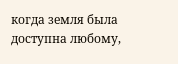когда земля была доступна любому,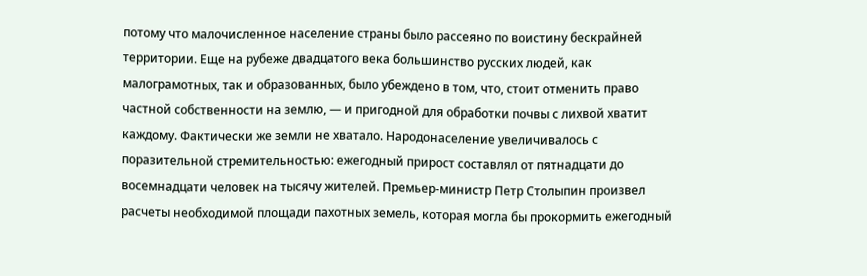потому что малочисленное население страны было рассеяно по воистину бескрайней территории. Еще на рубеже двадцатого века большинство русских людей, как малограмотных, так и образованных, было убеждено в том, что, стоит отменить право частной собственности на землю, — и пригодной для обработки почвы с лихвой хватит каждому. Фактически же земли не хватало. Народонаселение увеличивалось с поразительной стремительностью: ежегодный прирост составлял от пятнадцати до восемнадцати человек на тысячу жителей. Премьер-министр Петр Столыпин произвел расчеты необходимой площади пахотных земель, которая могла бы прокормить ежегодный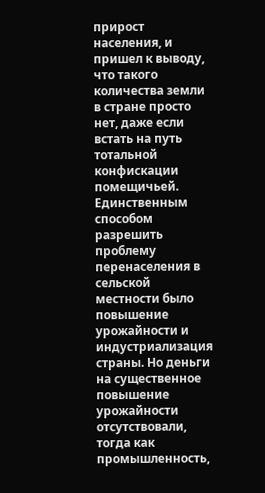прирост населения, и пришел к выводу, что такого количества земли в стране просто нет, даже если встать на путь тотальной конфискации помещичьей. Единственным способом разрешить проблему перенаселения в сельской местности было повышение урожайности и индустриализация страны. Но деньги на существенное повышение урожайности отсутствовали, тогда как промышленность,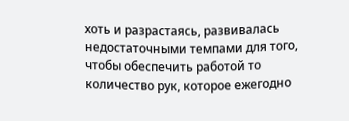хоть и разрастаясь, развивалась недостаточными темпами для того, чтобы обеспечить работой то количество рук, которое ежегодно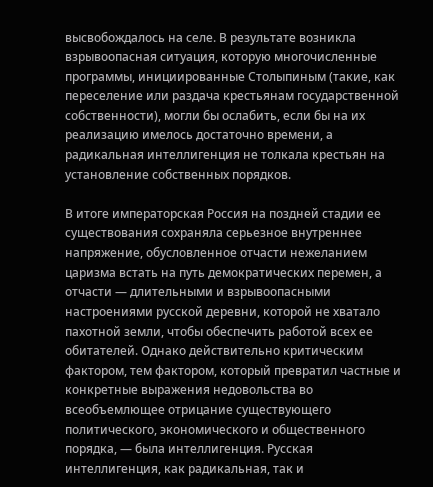высвобождалось на селе. В результате возникла взрывоопасная ситуация, которую многочисленные программы, инициированные Столыпиным (такие, как переселение или раздача крестьянам государственной собственности), могли бы ослабить, если бы на их реализацию имелось достаточно времени, а радикальная интеллигенция не толкала крестьян на установление собственных порядков.

В итоге императорская Россия на поздней стадии ее существования сохраняла серьезное внутреннее напряжение, обусловленное отчасти нежеланием царизма встать на путь демократических перемен, а отчасти — длительными и взрывоопасными настроениями русской деревни, которой не хватало пахотной земли, чтобы обеспечить работой всех ее обитателей. Однако действительно критическим фактором, тем фактором, который превратил частные и конкретные выражения недовольства во всеобъемлющее отрицание существующего политического, экономического и общественного порядка, — была интеллигенция. Русская интеллигенция, как радикальная, так и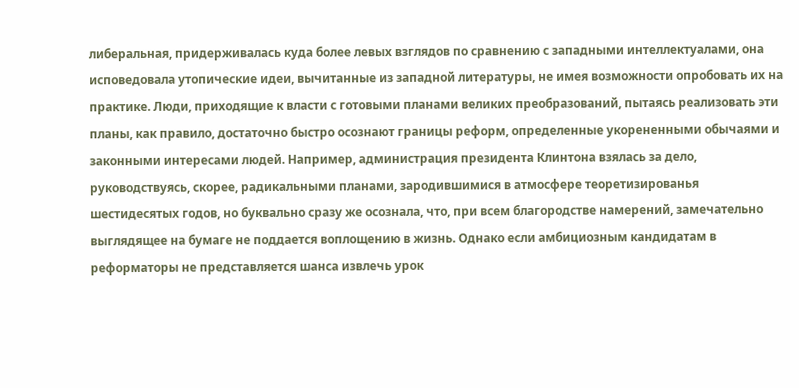либеральная, придерживалась куда более левых взглядов по сравнению с западными интеллектуалами, она исповедовала утопические идеи, вычитанные из западной литературы, не имея возможности опробовать их на практике. Люди, приходящие к власти с готовыми планами великих преобразований, пытаясь реализовать эти планы, как правило, достаточно быстро осознают границы реформ, определенные укорененными обычаями и законными интересами людей. Например, администрация президента Клинтона взялась за дело, руководствуясь, скорее, радикальными планами, зародившимися в атмосфере теоретизированья шестидесятых годов, но буквально сразу же осознала, что, при всем благородстве намерений, замечательно выглядящее на бумаге не поддается воплощению в жизнь. Однако если амбициозным кандидатам в реформаторы не представляется шанса извлечь урок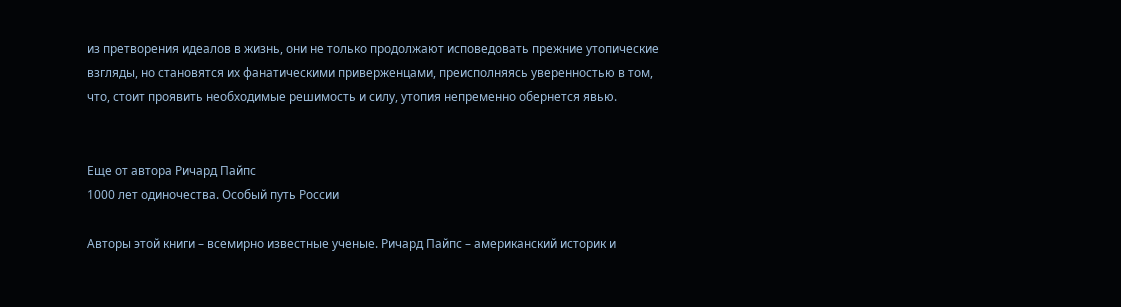из претворения идеалов в жизнь, они не только продолжают исповедовать прежние утопические взгляды, но становятся их фанатическими приверженцами, преисполняясь уверенностью в том, что, стоит проявить необходимые решимость и силу, утопия непременно обернется явью.


Еще от автора Ричард Пайпс
1000 лет одиночества. Особый путь России

Авторы этой книги – всемирно известные ученые. Ричард Пайпс – американский историк и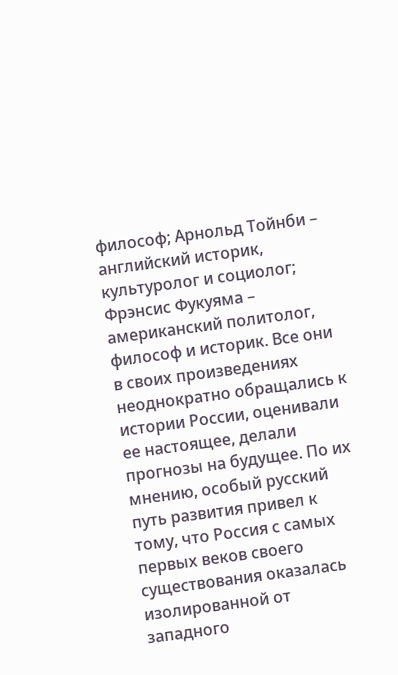философ; Арнольд Тойнби – английский историк, культуролог и социолог; Фрэнсис Фукуяма – американский политолог, философ и историк. Все они в своих произведениях неоднократно обращались к истории России, оценивали ее настоящее, делали прогнозы на будущее. По их мнению, особый русский путь развития привел к тому, что Россия с самых первых веков своего существования оказалась изолированной от западного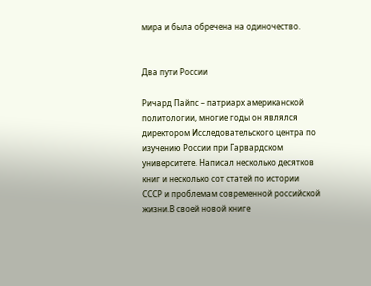мира и была обречена на одиночество.


Два пути России

Ричард Пайпс – патриарх американской политологии, многие годы он являлся директором Исследовательского центра по изучению России при Гарвардском университете. Написал несколько десятков книг и несколько сот статей по истории СССР и проблемам современной российской жизни.В своей новой книге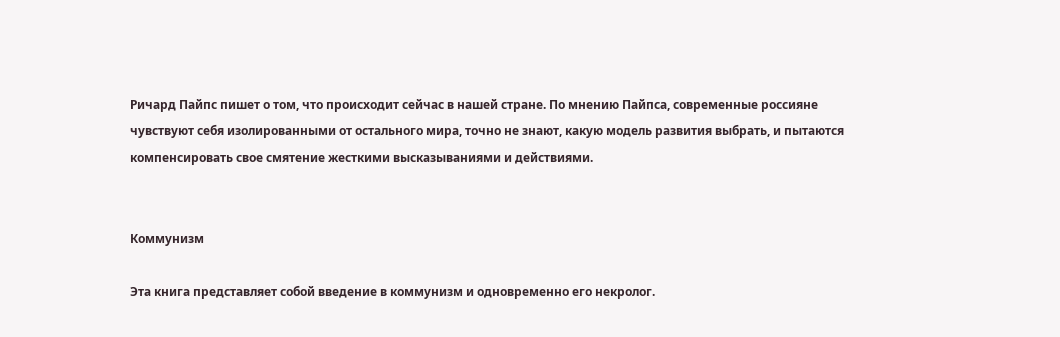Ричард Пайпс пишет о том, что происходит сейчас в нашей стране. По мнению Пайпса, современные россияне чувствуют себя изолированными от остального мира, точно не знают, какую модель развития выбрать, и пытаются компенсировать свое смятение жесткими высказываниями и действиями.


Коммунизм

Эта книга представляет собой введение в коммунизм и одновременно его некролог.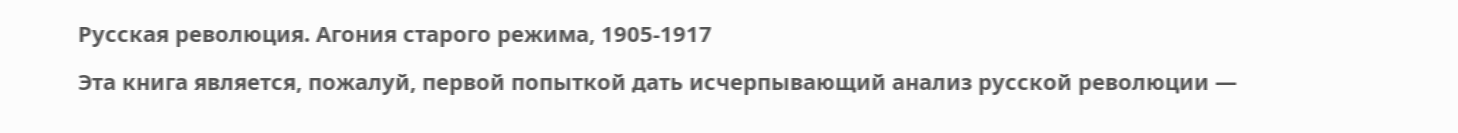Русская революция. Агония старого режима, 1905-1917

Эта книга является, пожалуй, первой попыткой дать исчерпывающий анализ русской революции —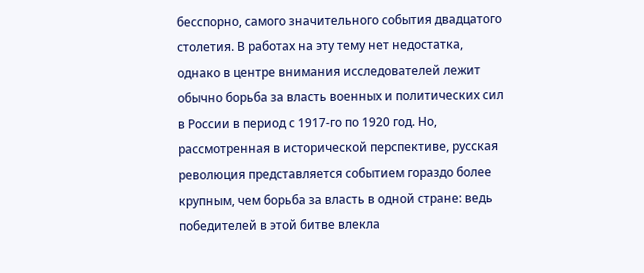бесспорно, самого значительного события двадцатого столетия. В работах на эту тему нет недостатка, однако в центре внимания исследователей лежит обычно борьба за власть военных и политических сил в России в период с 1917-го по 1920 год. Но, рассмотренная в исторической перспективе, русская революция представляется событием гораздо более крупным, чем борьба за власть в одной стране: ведь победителей в этой битве влекла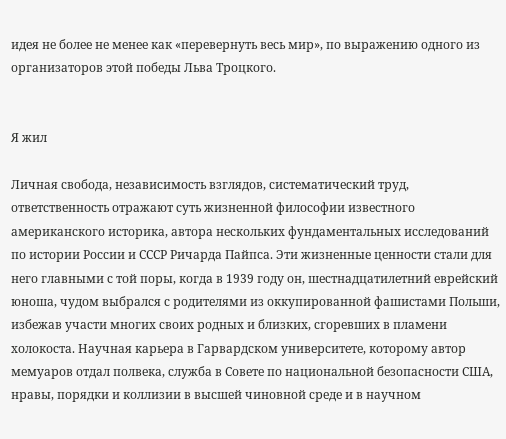идея не более не менее как «перевернуть весь мир», по выражению одного из организаторов этой победы Льва Троцкого.


Я жил

Личная свобода, независимость взглядов, систематический труд, ответственность отражают суть жизненной философии известного американского историка, автора нескольких фундаментальных исследований по истории России и СССР Ричарда Пайпса. Эти жизненные ценности стали для него главными с той поры, когда в 1939 году он, шестнадцатилетний еврейский юноша, чудом выбрался с родителями из оккупированной фашистами Польши, избежав участи многих своих родных и близких, сгоревших в пламени холокоста. Научная карьера в Гарвардском университете, которому автор мемуаров отдал полвека, служба в Совете по национальной безопасности США, нравы, порядки и коллизии в высшей чиновной среде и в научном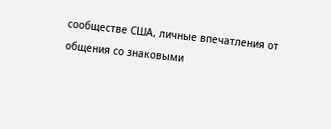сообществе США, личные впечатления от общения со знаковыми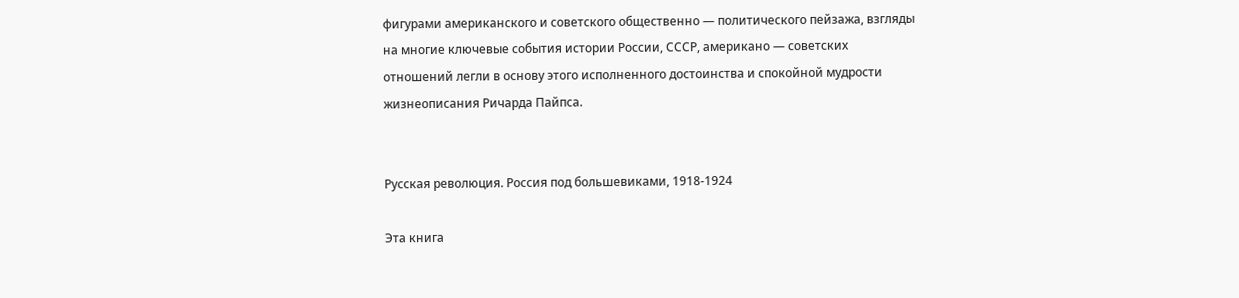фигурами американского и советского общественно — политического пейзажа, взгляды на многие ключевые события истории России, СССР, американо — советских отношений легли в основу этого исполненного достоинства и спокойной мудрости жизнеописания Ричарда Пайпса.


Русская революция. Россия под большевиками, 1918-1924

Эта книга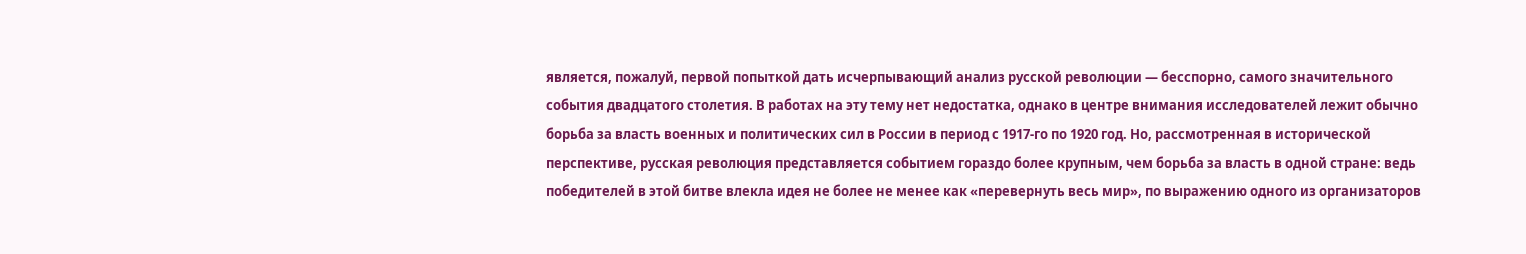является, пожалуй, первой попыткой дать исчерпывающий анализ русской революции — бесспорно, самого значительного события двадцатого столетия. В работах на эту тему нет недостатка, однако в центре внимания исследователей лежит обычно борьба за власть военных и политических сил в России в период с 1917-го по 1920 год. Но, рассмотренная в исторической перспективе, русская революция представляется событием гораздо более крупным, чем борьба за власть в одной стране: ведь победителей в этой битве влекла идея не более не менее как «перевернуть весь мир», по выражению одного из организаторов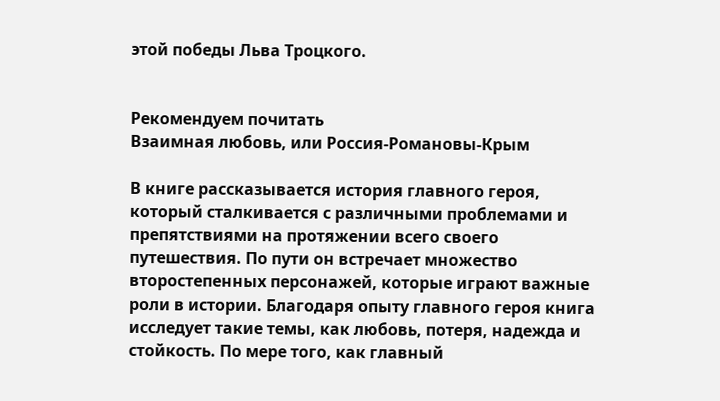этой победы Льва Троцкого.


Рекомендуем почитать
Взаимная любовь, или Россия-Романовы-Крым

В книге рассказывается история главного героя, который сталкивается с различными проблемами и препятствиями на протяжении всего своего путешествия. По пути он встречает множество второстепенных персонажей, которые играют важные роли в истории. Благодаря опыту главного героя книга исследует такие темы, как любовь, потеря, надежда и стойкость. По мере того, как главный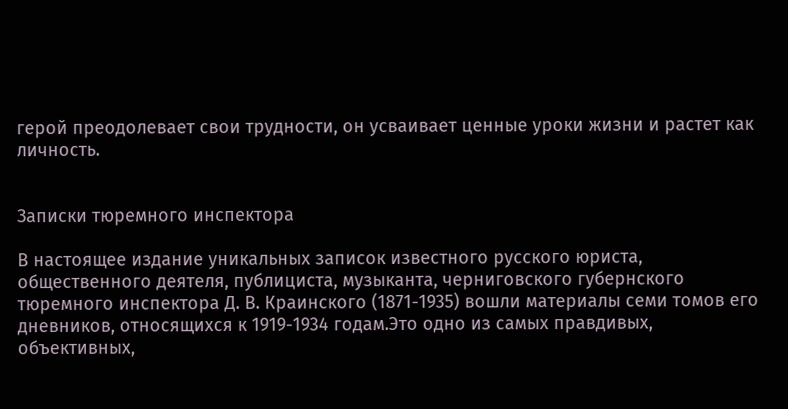герой преодолевает свои трудности, он усваивает ценные уроки жизни и растет как личность.


Записки тюремного инспектора

В настоящее издание уникальных записок известного русского юриста, общественного деятеля, публициста, музыканта, черниговского губернского тюремного инспектора Д. В. Краинского (1871-1935) вошли материалы семи томов его дневников, относящихся к 1919-1934 годам.Это одно из самых правдивых, объективных,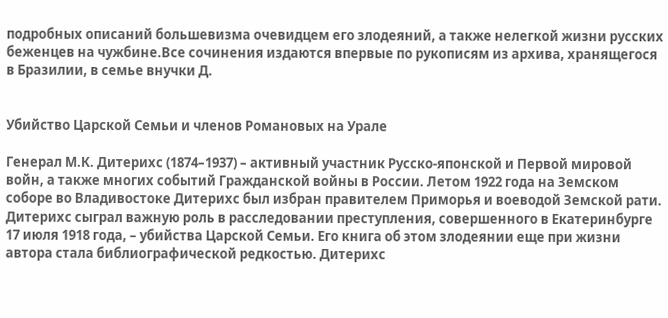подробных описаний большевизма очевидцем его злодеяний, а также нелегкой жизни русских беженцев на чужбине.Все сочинения издаются впервые по рукописям из архива, хранящегося в Бразилии, в семье внучки Д.


Убийство Царской Семьи и членов Романовых на Урале

Генерал М.К. Дитерихс (1874–1937) – активный участник Русско-японской и Первой мировой войн, а также многих событий Гражданской войны в России. Летом 1922 года на Земском соборе во Владивостоке Дитерихс был избран правителем Приморья и воеводой Земской рати. Дитерихс сыграл важную роль в расследовании преступления, совершенного в Екатеринбурге 17 июля 1918 года, – убийства Царской Семьи. Его книга об этом злодеянии еще при жизни автора стала библиографической редкостью. Дитерихс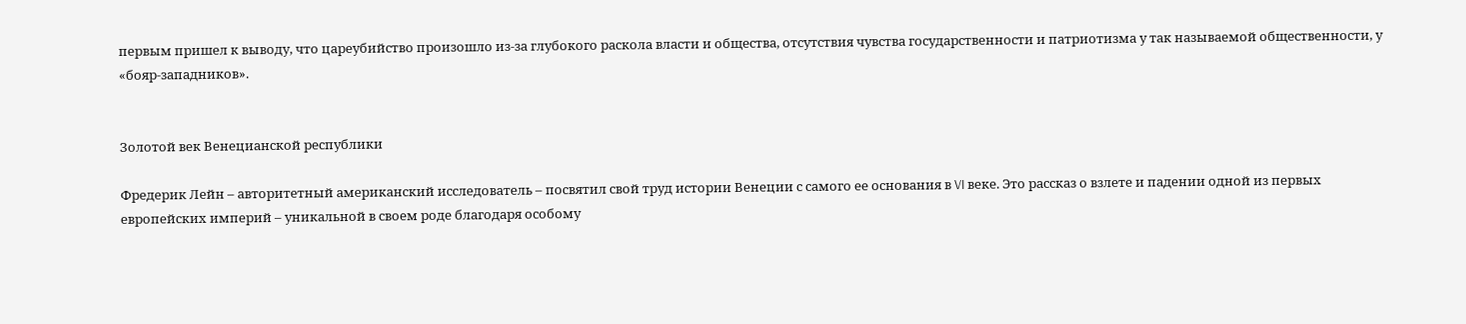первым пришел к выводу, что цареубийство произошло из-за глубокого раскола власти и общества, отсутствия чувства государственности и патриотизма у так называемой общественности, у «бояр-западников».


Золотой век Венецианской республики

Фредерик Лейн – авторитетный американский исследователь – посвятил свой труд истории Венеции с самого ее основания в VI веке. Это рассказ о взлете и падении одной из первых европейских империй – уникальной в своем роде благодаря особому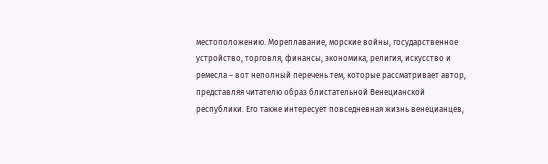местоположению. Мореплавание, морские войны, государственное устройство, торговля, финансы, экономика, религия, искусство и ремесла – вот неполный перечень тем, которые рассматривает автор, представляя читателю образ блистательной Венецианской республики. Его также интересует повседневная жизнь венецианцев,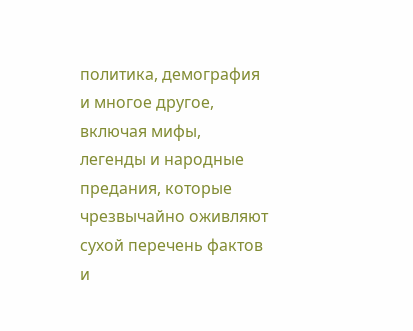политика, демография и многое другое, включая мифы, легенды и народные предания, которые чрезвычайно оживляют сухой перечень фактов и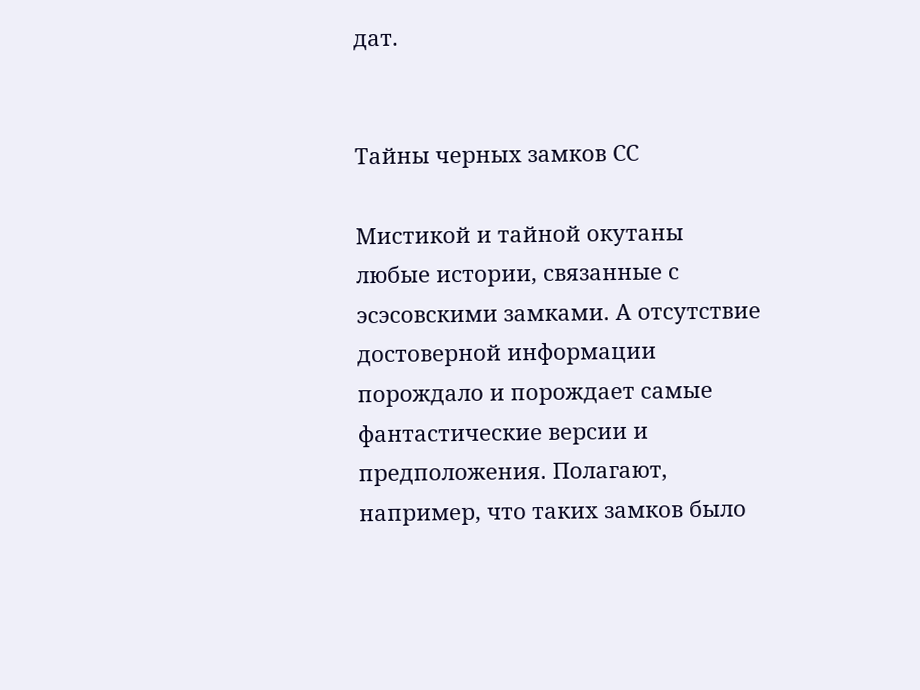дат.


Тайны черных замков СС

Мистикой и тайной окутаны любые истории, связанные с эсэсовскими замками. А отсутствие достоверной информации порождало и порождает самые фантастические версии и предположения. Полагают, например, что таких замков было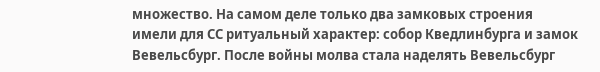множество. На самом деле только два замковых строения имели для СС ритуальный характер: собор Кведлинбурга и замок Вевельсбург. После войны молва стала наделять Вевельсбург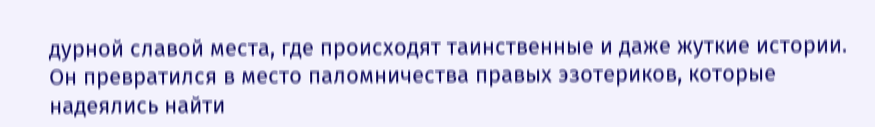дурной славой места, где происходят таинственные и даже жуткие истории. Он превратился в место паломничества правых эзотериков, которые надеялись найти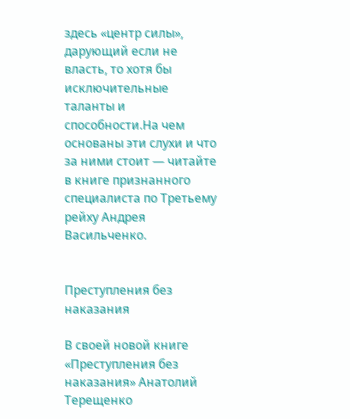здесь «центр силы», дарующий если не власть, то хотя бы исключительные таланты и способности.На чем основаны эти слухи и что за ними стоит — читайте в книге признанного специалиста по Третьему рейху Андрея Васильченко.


Преступления без наказания

В своей новой книге «Преступления без наказания» Анатолий Терещенко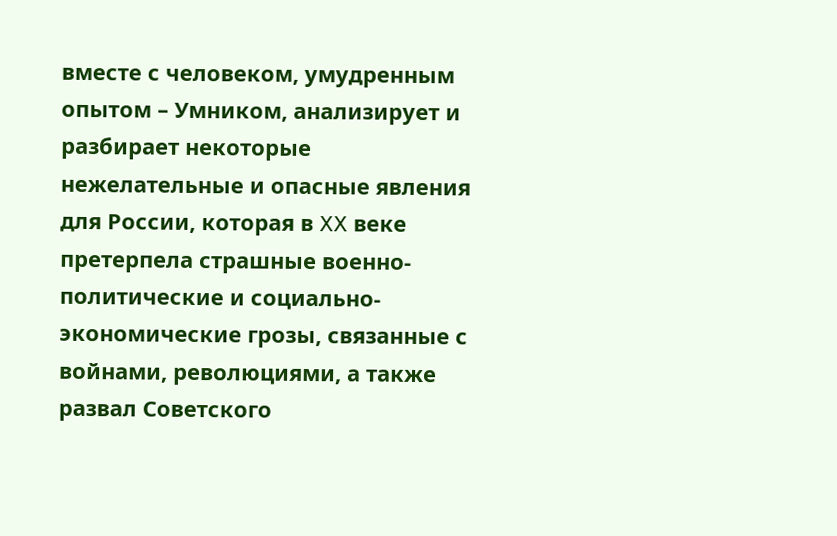вместе с человеком, умудренным опытом – Умником, анализирует и разбирает некоторые нежелательные и опасные явления для России, которая в XX веке претерпела страшные военно-политические и социально-экономические грозы, связанные с войнами, революциями, а также развал Советского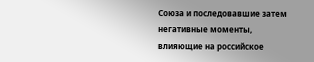Союза и последовавшие затем негативные моменты, влияющие на российское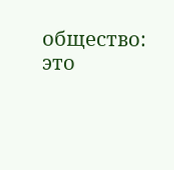общество: это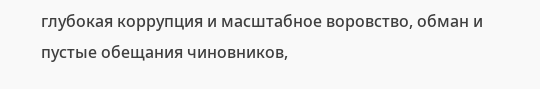глубокая коррупция и масштабное воровство, обман и пустые обещания чиновников,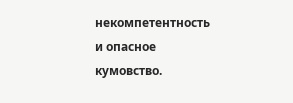некомпетентность и опасное кумовство.